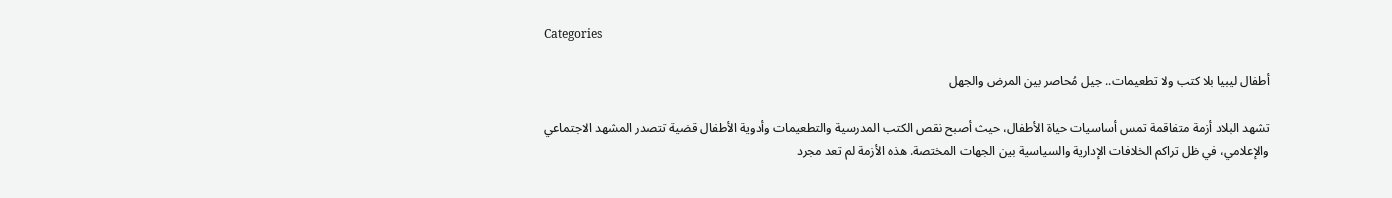Categories

أطفال ليبيا بلا كتب ولا تطعيمات.. جيل مُحاصر بين المرض والجهل

تشهد البلاد أزمة متفاقمة تمس أساسيات حياة الأطفال، حيث أصبح نقص الكتب المدرسية والتطعيمات وأدوية الأطفال قضية تتصدر المشهد الاجتماعي والإعلامي، في ظل تراكم الخلافات الإدارية والسياسية بين الجهات المختصة. هذه الأزمة لم تعد مجرد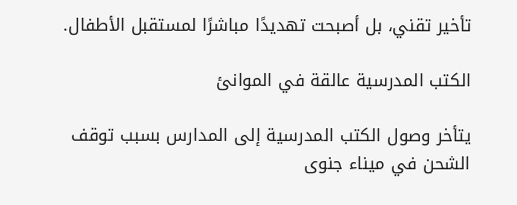تأخير تقني، بل أصبحت تهديدًا مباشرًا لمستقبل الأطفال.

الكتب المدرسية عالقة في الموانئ

يتأخر وصول الكتب المدرسية إلى المدارس بسبب توقف الشحن في ميناء جنوى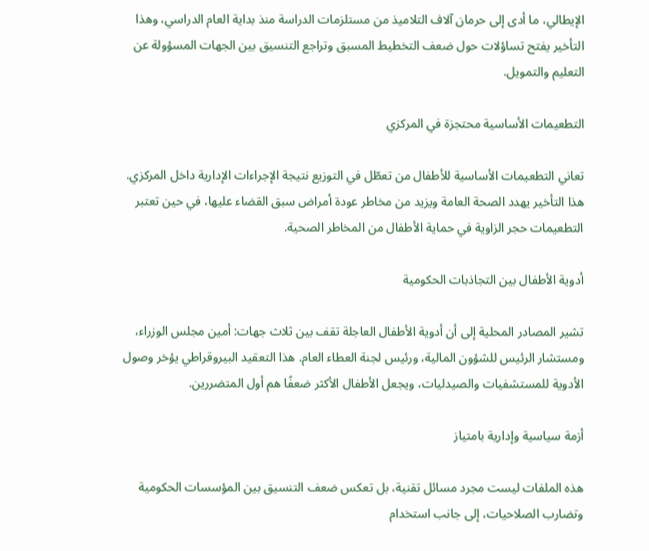الإيطالي، ما أدى إلى حرمان آلاف التلاميذ من مستلزمات الدراسة منذ بداية العام الدراسي، وهذا التأخير يفتح تساؤلات حول ضعف التخطيط المسبق وتراجع التنسيق بين الجهات المسؤولة عن التعليم والتمويل.

التطعيمات الأساسية محتجزة في المركزي

تعاني التطعيمات الأساسية للأطفال من تعطّل في التوزيع نتيجة الإجراءات الإدارية داخل المركزي. هذا التأخير يهدد الصحة العامة ويزيد من مخاطر عودة أمراض سبق القضاء عليها، في حين تعتبر التطعيمات حجر الزاوية في حماية الأطفال من المخاطر الصحية.

أدوية الأطفال بين التجاذبات الحكومية

تشير المصادر المحلية إلى أن أدوية الأطفال العاجلة تقف بين ثلاث جهات: أمين مجلس الوزراء، ومستشار الرئيس للشؤون المالية، ورئيس لجنة العطاء العام. هذا التعقيد البيروقراطي يؤخر وصول الأدوية للمستشفيات والصيدليات، ويجعل الأطفال الأكثر ضعفًا هم أول المتضررين.

أزمة سياسية وإدارية بامتياز

هذه الملفات ليست مجرد مسائل تقنية، بل تعكس ضعف التنسيق بين المؤسسات الحكومية وتضارب الصلاحيات، إلى جانب استخدام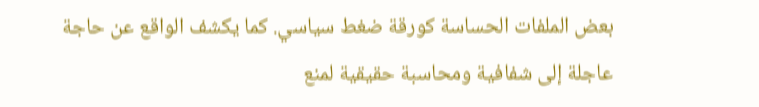بعض الملفات الحساسة كورقة ضغط سياسي. كما يكشف الواقع عن حاجة عاجلة إلى شفافية ومحاسبة حقيقية لمنع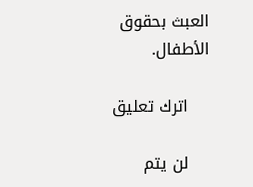العبث بحقوق الأطفال.

    اترك تعليق

    لن يتم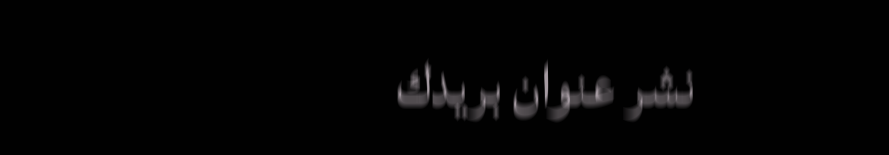نشر عنوان بريدك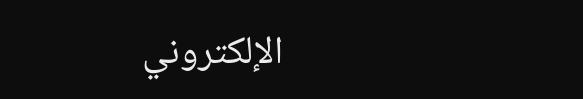الإلكتروني